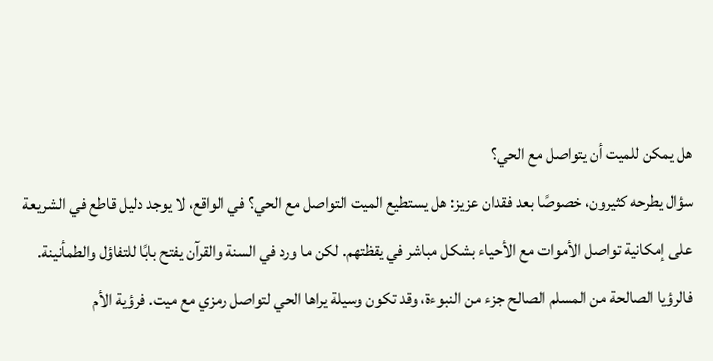هل يمكن للميت أن يتواصل مع الحي؟
سؤال يطرحه كثيرون، خصوصًا بعد فقدان عزيز: هل يستطيع الميت التواصل مع الحي؟ في الواقع، لا يوجد دليل قاطع في الشريعة على إمكانية تواصل الأموات مع الأحياء بشكل مباشر في يقظتهم. لكن ما ورد في السنة والقرآن يفتح بابًا للتفاؤل والطمأنينة.
فالرؤيا الصالحة من المسلم الصالح جزء من النبوءة، وقد تكون وسيلة يراها الحي لتواصل رمزي مع ميت. فرؤية الأم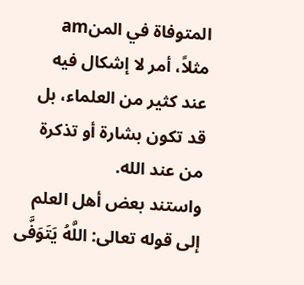المتوفاة في المنam مثلاً، أمر لا إشكال فيه عند كثير من العلماء، بل قد تكون بشارة أو تذكرة من عند الله.
واستند بعض أهل العلم إلى قوله تعالى: اللَّهُ يَتَوَفَّى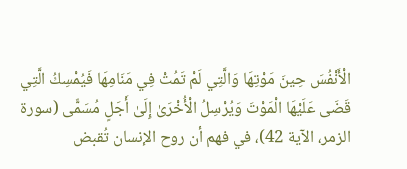الْأَنْفُسَ حِينَ مَوْتِهَا وَالَّتِي لَمْ تَمُتْ فِي مَنَامِهَا فَيُمْسِكُ الَّتِي قَضَى عَلَيْهَا الْمَوْتَ وَيُرْسِلُ الْأُخْرَىٰ إِلَىٰ أَجَلٍ مُسَمًّى (سورة الزمر، الآية 42)، في فهم أن روح الإنسان تُقبض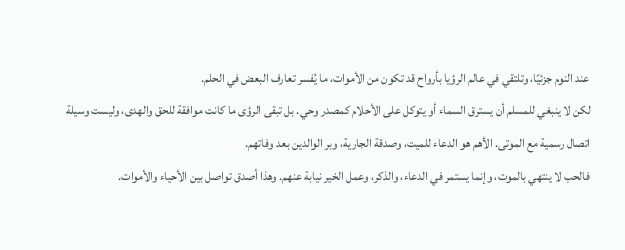عند النوم جزئيًا، وتلتقي في عالم الرؤيا بأرواح قد تكون من الأموات، ما يُفسر تعارف البعض في الحلم.
لكن لا ينبغي للمسلم أن يسترق السماء أو يتوكل على الأحلام كمصدر وحي. بل تبقى الرؤى ما كانت موافقة للحق والهدى، وليست وسيلة اتصال رسمية مع الموتى. الأهم هو الدعاء للميت، وصدقة الجارية، وبر الوالدين بعد وفاتهم.
فالحب لا ينتهي بالموت، وإنما يستمر في الدعاء، والذكر، وعمل الخير نيابة عنهم. وهذا أصدق تواصل بين الأحياء والأموات.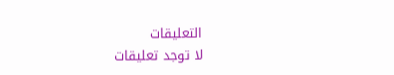التعليقات
لا توجد تعليقات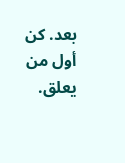بعد. كن أول من يعلق.